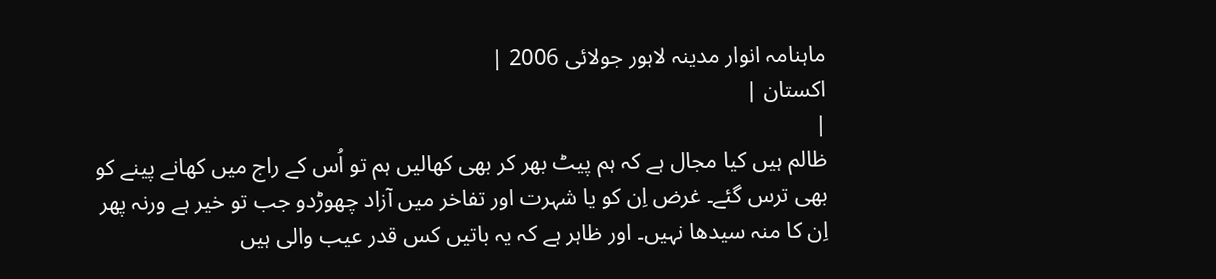ماہنامہ انوار مدینہ لاہور جولائی 2006 |
اكستان |
|
ظالم ہیں کیا مجال ہے کہ ہم پیٹ بھر کر بھی کھالیں ہم تو اُس کے راج میں کھانے پینے کو بھی ترس گئے۔ غرض اِن کو یا شہرت اور تفاخر میں آزاد چھوڑدو جب تو خیر ہے ورنہ پھر اِن کا منہ سیدھا نہیں۔ اور ظاہر ہے کہ یہ باتیں کس قدر عیب والی ہیں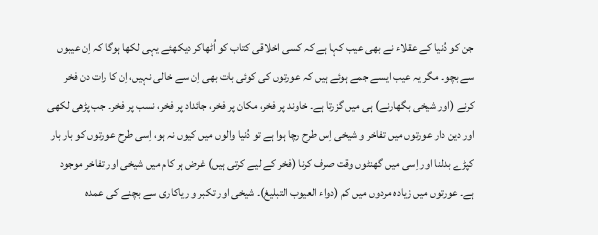جن کو دُنیا کے عقلاء نے بھی عیب کہا ہے کہ کسی اخلاقی کتاب کو اُٹھاکر دیکھئے یہی لکھا ہوگا کہ اِن عیبوں سے بچو۔ مگر یہ عیب ایسے جمے ہوئے ہیں کہ عورتوں کی کوئی بات بھی اِن سے خالی نہیں، اِن کا رات دن فخر کرنے (اور شیخی بگھارنے) ہی میں گزرتا ہے۔ خاوند پر فخر، مکان پر فخر، جائداد پر فخر، نسب پر فخر۔ جب پڑھی لکھی اور دین دار عورتوں میں تفاخر و شیخی اِس طرح رچا ہوا ہے تو دُنیا والوں میں کیوں نہ ہو، اِسی طرح عورتوں کو بار بار کپڑے بدلنا اور اِسی میں گھنٹوں وقت صرف کرنا (فخر کے لیے کرتی ہیں) غرض ہر کام میں شیخی اور تفاخر موجود ہے۔ عورتوں میں زیادہ مردوں میں کم (دواء العیوب التبلیغ)۔ شیخی اور تکبر و ریاکاری سے بچنے کی عمدہ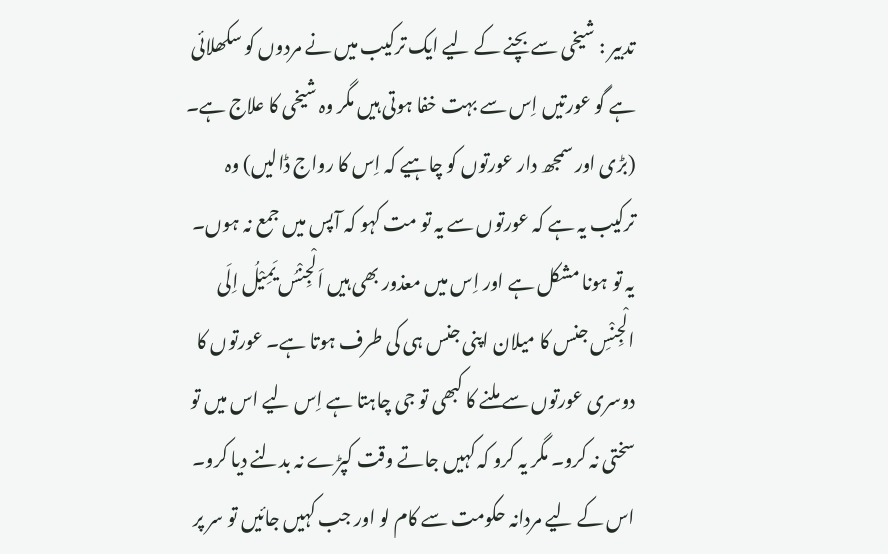تدبیر : شیخی سے بچنے کے لیے ایک ترکیب میں نے مردوں کو سکھلائی ہے گو عورتیں اِس سے بہت خفا ہوتی ہیں مگر وہ شیخی کا علاج ہے۔ (بڑی اور سمجھ دار عورتوں کو چاہیے کہ اِس کا رواج ڈالیں) وہ ترکیب یہ ہے کہ عورتوں سے یہ تو مت کہو کہ آپس میں جمع نہ ہوں۔ یہ تو ہونا مشکل ہے اور اِس میں معذور بھی ہیں اَلْجِنْسُ یَمِیْلُ اِلَی الْجِنْسِ جنس کا میلان اپنی جنس ہی کی طرف ہوتا ہے۔ عورتوں کا دوسری عورتوں سے ملنے کا کبھی تو جی چاہتا ہے اِس لیے اس میں تو سختی نہ کرو۔ مگر یہ کرو کہ کہیں جاتے وقت کپڑے نہ بدلنے دیا کرو۔ اس کے لیے مردانہ حکومت سے کام لو اور جب کہیں جائیں تو سر پر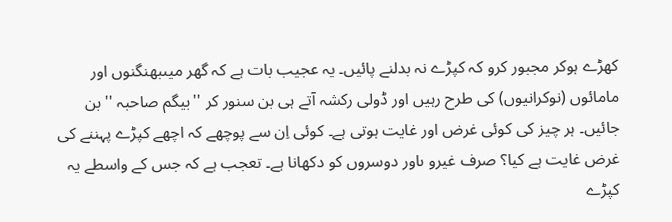کھڑے ہوکر مجبور کرو کہ کپڑے نہ بدلنے پائیں۔ یہ عجیب بات ہے کہ گھر میںبھنگنوں اور مامائوں (نوکرانیوں) کی طرح رہیں اور ڈولی رکشہ آتے ہی بن سنور کر ''بیگم صاحبہ ''بن جائیں۔ ہر چیز کی کوئی غرض اور غایت ہوتی ہے۔ کوئی اِن سے پوچھے کہ اچھے کپڑے پہننے کی غرض غایت ہے کیا؟ صرف غیرو ںاور دوسروں کو دکھانا ہے۔ تعجب ہے کہ جس کے واسطے یہ کپڑے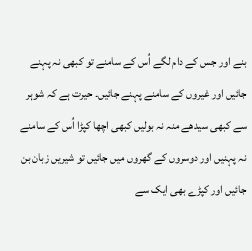بنے اور جس کے دام لگے اُس کے سامنے تو کبھی نہ پہنے جائیں اور غیروں کے سامنے پہنے جائیں۔ حیرت ہے کہ شوہر سے کبھی سیدھے منہ نہ بولیں کبھی اچھا کپڑا اُس کے سامنے نہ پہنیں اور دوسروں کے گھروں میں جائیں تو شیریں زبان بن جائیں اور کپڑے بھی ایک سے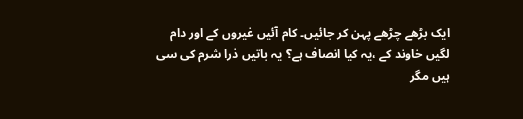ایک بڑھے چڑھے پہن کر جائیں۔ کام آئیں غیروں کے اور دام لگیں خاوند کے ،یہ کیا انصاف ہے؟ یہ باتیں ذرا شرم کی سی ہیں مگر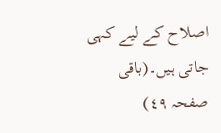اصلاح کے لیے کہی جاتی ہیں۔(باقی صفحہ ٤٩)